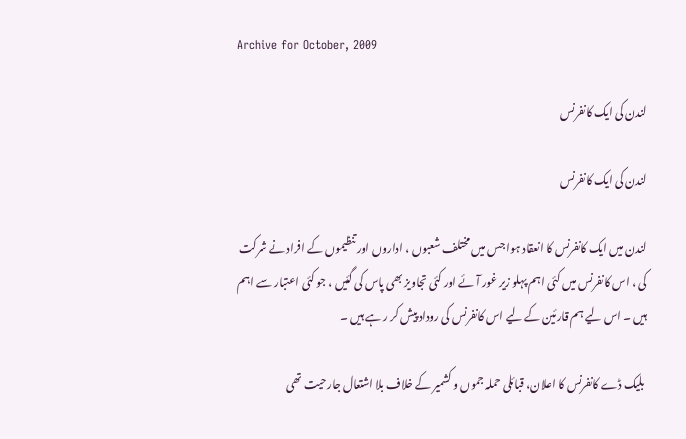Archive for October, 2009

لندن کی ایک کانفرنس

لندن کی ایک کانفرنس

لندن میں ایک کانفرنس کا انعقاد ہوا جس میں مختلف شعبوں ، اداروں اور تنظیموں کے افراد نے شرکت کی ، اس کانفرنس میں کئی اہم پہلو زیر غور آئے اور کئی تجاویز بھی پاس کی گئیں ، جو کئی اعتبار سے اہم ہیں ۔ اس لیے ہم قارئین کے لیے اس کانفرنس کی روداد پیش کر ر ہے ہیں ۔

 بلیک ڈے کانفرنس کا اعلان، قبائلی حملہ جموں و کشمیر کے خلاف بلا اشتعال جارحیت تھی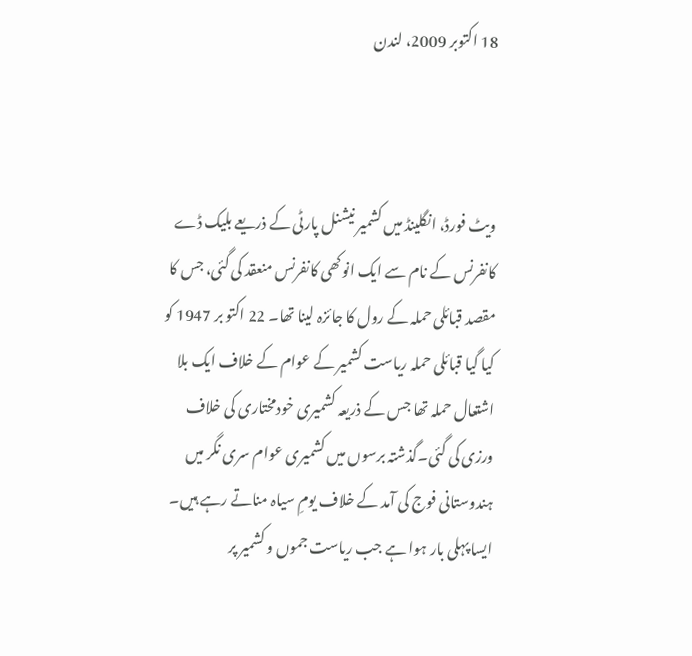18 اکتوبر 2009، لندن



ویٹ فورڈ، انگلینڈ میں کشمیر نیشنل پارٹی کے ذریعے بلیک ڈے کانفرنس کے نام سے ایک انوکھی کانفرنس منعقد کی گئی، جس کا مقصد قبائلی حملہ کے رول کا جائزہ لینا تھا۔ 22 اکتو بر 1947 کو کیا گیا قبائلی حملہ ریاست کشمیر کے عوام کے خلاف ایک بلا اشتعال حملہ تھا جس کے ذریعہ کشمیری خودمختاری کی خلاف ورزی کی گئی۔گذشتہ برسوں میں کشمیری عوام سری نگر میں ہندوستانی فوج کی آمد کے خلاف یومِ سیاہ مناتے رہے ہیں۔ ایسا پہلی بار ہوا ہے جب ریاست جموں و کشمیر پر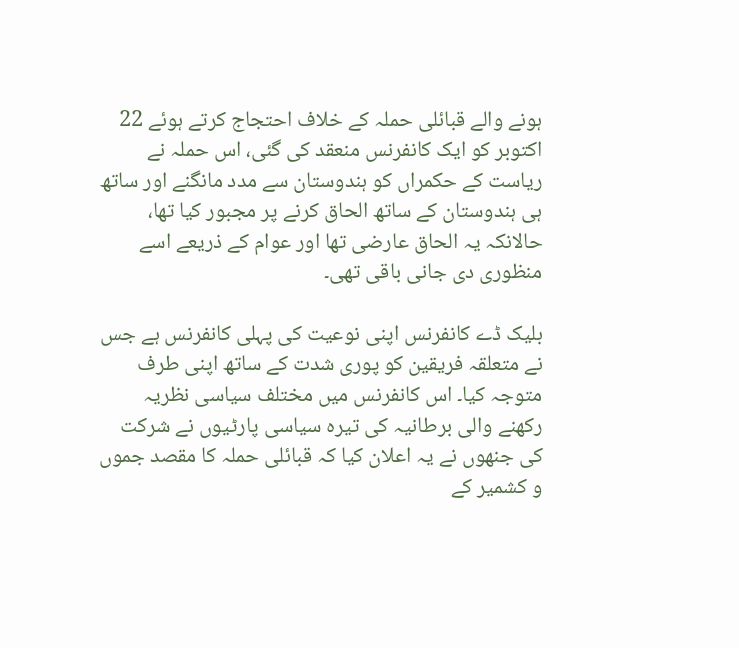ہونے والے قبائلی حملہ کے خلاف احتجاج کرتے ہوئے 22 اکتوبر کو ایک کانفرنس منعقد کی گئی، اس حملہ نے ریاست کے حکمراں کو ہندوستان سے مدد مانگنے اور ساتھ ہی ہندوستان کے ساتھ الحاق کرنے پر مجبور کیا تھا، حالانکہ یہ الحاق عارضی تھا اور عوام کے ذریعے اسے منظوری دی جانی باقی تھی۔

بلیک ڈے کانفرنس اپنی نوعیت کی پہلی کانفرنس ہے جس نے متعلقہ فریقین کو پوری شدت کے ساتھ اپنی طرف متوجہ کیا۔ اس کانفرنس میں مختلف سیاسی نظریہ رکھنے والی برطانیہ کی تیرہ سیاسی پارٹیوں نے شرکت کی جنھوں نے یہ اعلان کیا کہ قبائلی حملہ کا مقصد جموں و کشمیر کے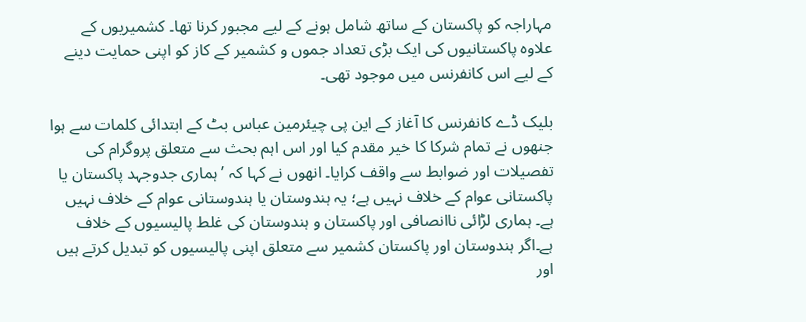مہاراجہ کو پاکستان کے ساتھ شامل ہونے کے لیے مجبور کرنا تھا۔ کشمیریوں کے علاوہ پاکستانیوں کی ایک بڑی تعداد جموں و کشمیر کے کاز کو اپنی حمایت دینے کے لیے اس کانفرنس میں موجود تھی۔

بلیک ڈے کانفرنس کا آغاز کے این پی چیئرمین عباس بٹ کے ابتدائی کلمات سے ہوا جنھوں نے تمام شرکا کا خیر مقدم کیا اور اس اہم بحث سے متعلق پروگرام کی تفصیلات اور ضوابط سے واقف کرایا۔ انھوں نے کہا کہ ’ہماری جدوجہد پاکستان یا پاکستانی عوام کے خلاف نہیں ہے؛ یہ ہندوستان یا ہندوستانی عوام کے خلاف نہیں ہے۔ ہماری لڑائی ناانصافی اور پاکستان و ہندوستان کی غلط پالیسیوں کے خلاف ہے۔اگر ہندوستان اور پاکستان کشمیر سے متعلق اپنی پالیسیوں کو تبدیل کرتے ہیں اور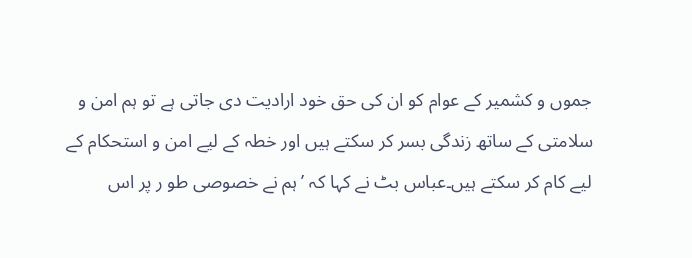جموں و کشمیر کے عوام کو ان کی حق خود ارادیت دی جاتی ہے تو ہم امن و سلامتی کے ساتھ زندگی بسر کر سکتے ہیں اور خطہ کے لیے امن و استحکام کے لیے کام کر سکتے ہیں۔عباس بٹ نے کہا کہ ’ہم نے خصوصی طو ر پر اس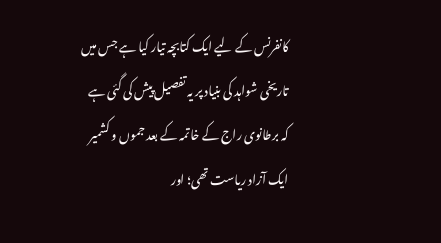کانفرنس کے لیے ایک کتابچہ تیار کیا ہے جس میں تاریخی شواہد کی بنیاد پر یہ تفصیل پیش کی گئی ہے کہ برطانوی راج کے خاتمہ کے بعد جموں و کشمیر ایک آزاد ریاست تھی؛ اور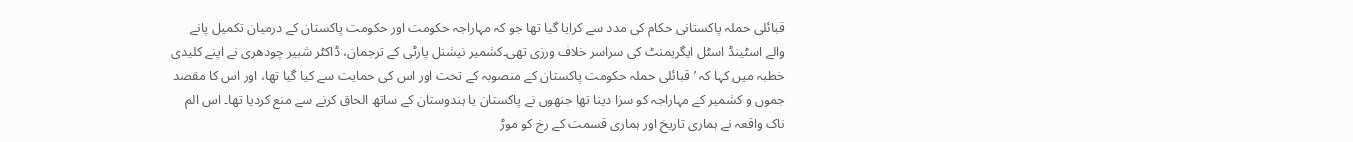قبائلی حملہ پاکستانی حکام کی مدد سے کرایا گیا تھا جو کہ مہاراجہ حکومت اور حکومت پاکستان کے درمیان تکمیل پانے والے اسٹینڈ اسٹل ایگریمنٹ کی سراسر خلاف ورزی تھی۔کشمیر نیشنل پارٹی کے ترجمان، ڈاکٹر شبیر چودھری نے اپنے کلیدی خطبہ میں کہا کہ ’قبائلی حملہ حکومت پاکستان کے منصوبہ کے تحت اور اس کی حمایت سے کیا گیا تھا، اور اس کا مقصد جموں و کشمیر کے مہاراجہ کو سزا دینا تھا جنھوں نے پاکستان یا ہندوستان کے ساتھ الحاق کرنے سے منع کردیا تھا۔ اس الم ناک واقعہ نے ہماری تاریخ اور ہماری قسمت کے رخ کو موڑ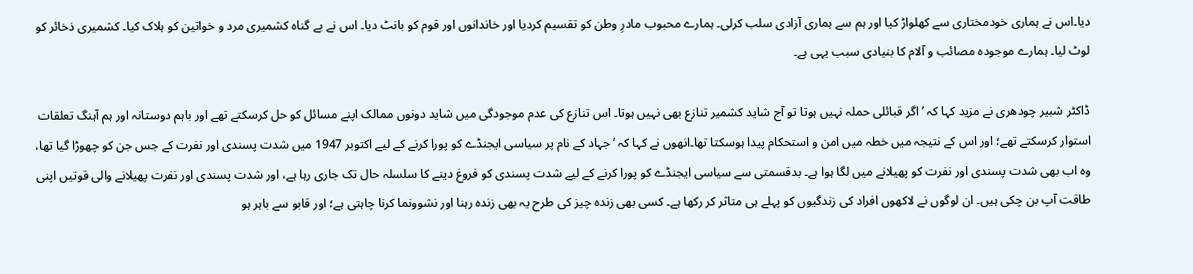دیا۔اس نے ہماری خودمختاری سے کھلواڑ کیا اور ہم سے ہماری آزادی سلب کرلی۔ ہمارے محبوب مادرِ وطن کو تقسیم کردیا اور خاندانوں اور قوم کو بانٹ دیا۔ اس نے بے گناہ کشمیری مرد و خواتین کو ہلاک کیا۔ کشمیری ذخائر کو لوٹ لیا۔ ہمارے موجودہ مصائب و آلام کا بنیادی سبب یہی ہے۔

ڈاکٹر شبیر چودھری نے مزید کہا کہ ’اگر قبائلی حملہ نہیں ہوتا تو آج شاید کشمیر تنازع بھی نہیں ہوتا۔ اس تنازع کی عدم موجودگی میں شاید دونوں ممالک اپنے مسائل کو حل کرسکتے تھے اور باہم دوستانہ اور ہم آہنگ تعلقات استوار کرسکتے تھے؛ اور اس کے نتیجہ میں خطہ میں امن و استحکام پیدا ہوسکتا تھا۔انھوں نے کہا کہ ’جہاد کے نام پر سیاسی ایجنڈے کو پورا کرنے کے لیے اکتوبر 1947 میں شدت پسندی اور نفرت کے جس جن کو چھوڑا گیا تھا، وہ اب بھی شدت پسندی اور نفرت کو پھیلانے میں لگا ہوا ہے۔ بدقسمتی سے سیاسی ایجنڈے کو پورا کرنے کے لیے شدت پسندی کو فروغ دینے کا سلسلہ حال تک جاری رہا ہے، اور شدت پسندی اور نفرت پھیلانے والی قوتیں اپنی طاقت آپ بن چکی ہیں۔ ان لوگوں نے لاکھوں افراد کی زندگیوں کو پہلے ہی متاثر کر رکھا ہے۔ کسی بھی زندہ چیز کی طرح یہ بھی زندہ رہنا اور نشوونما کرنا چاہتی ہے؛ اور قابو سے باہر ہو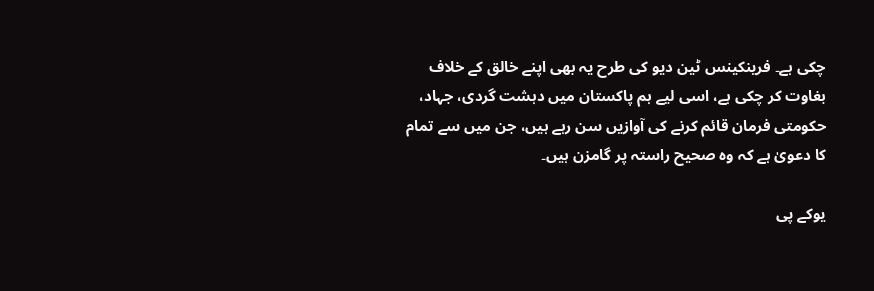چکی ہے۔ فرینکینس ٹین دیو کی طرح یہ بھی اپنے خالق کے خلاف بغاوت کر چکی ہے، اسی لیے ہم پاکستان میں دہشت گردی، جہاد، حکومتی فرمان قائم کرنے کی آوازیں سن رہے ہیں، جن میں سے تمام کا دعویٰ ہے کہ وہ صحیح راستہ پر گامزن ہیں۔

یوکے پی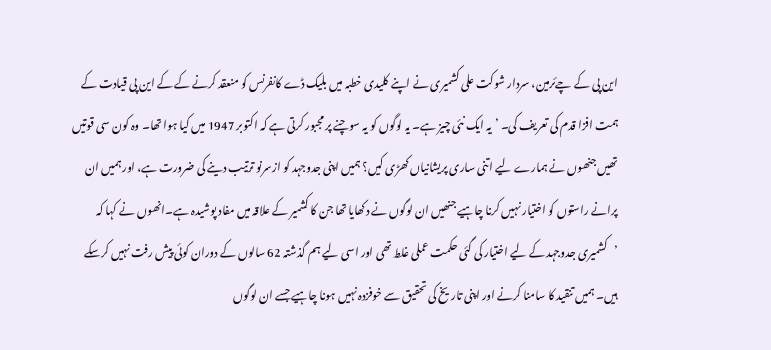این پی کے چےئرمین، سردار شوکت علی کشمیری نے اپنے کلیدی خطبہ میں بلیک ڈے کانفرنس کو منعقد کرنے کے کے این پی قیادت کے ہمت افزا قدم کی تعریف کی۔ ’یہ ایک نئی چیز ہے۔ یہ لوگوں کو یہ سوچنے پر مجبور کرتی ہے کہ اکتوبر 1947 میں کیا ہوا تھا۔ وہ کون سی قوتیں تھیں جنھوں نے ہمارے لیے اتنی ساری پریشانیاں کھڑی کیں؟ ہمیں اپنی جدوجہد کو ازسرنو ترتیب دینے کی ضرورت ہے، اور ہمیں ان پرانے راستوں کو اختیار نہیں کرنا چاہیے جنھیں ان لوگوں نے دکھایا تھا جن کا کشمیر کے علاقہ میں مفاد پوشیدہ ہے۔انھوں نے کہا کہ ’کشمیری جدوجہد کے لیے اختیار کی گئی حکمت عملی غلط تھی اور اسی لیے ہم گذشتہ 62 سالوں کے دوران کوئی پیش رفت نہیں کرسکے ہیں۔ ہمیں تنقید کا سامنا کرنے اور اپنی تاریخ کی تحقیق سے خوفزدہ نہیں ہونا چاہیے جسے ان لوگوں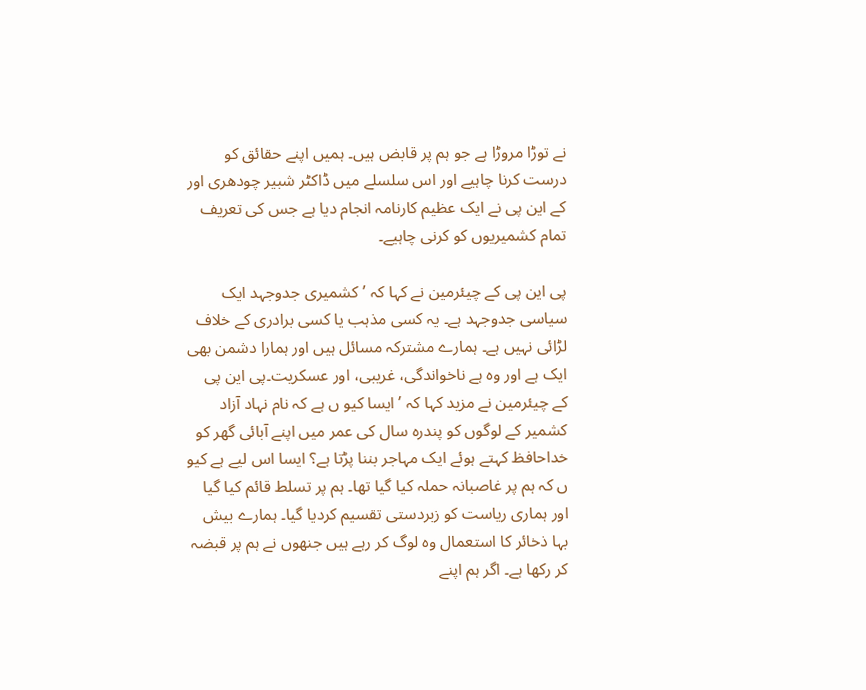نے توڑا مروڑا ہے جو ہم پر قابض ہیں۔ ہمیں اپنے حقائق کو درست کرنا چاہیے اور اس سلسلے میں ڈاکٹر شبیر چودھری اور کے این پی نے ایک عظیم کارنامہ انجام دیا ہے جس کی تعریف تمام کشمیریوں کو کرنی چاہیے۔

پی این پی کے چیئرمین نے کہا کہ ’کشمیری جدوجہد ایک سیاسی جدوجہد ہے۔ یہ کسی مذہب یا کسی برادری کے خلاف لڑائی نہیں ہے۔ ہمارے مشترکہ مسائل ہیں اور ہمارا دشمن بھی ایک ہے اور وہ ہے ناخواندگی، غریبی، اور عسکریت۔پی این پی کے چیئرمین نے مزید کہا کہ ’ ایسا کیو ں ہے کہ نام نہاد آزاد کشمیر کے لوگوں کو پندرہ سال کی عمر میں اپنے آبائی گھر کو خداحافظ کہتے ہوئے ایک مہاجر بننا پڑتا ہے؟ ایسا اس لیے ہے کیو ں کہ ہم پر غاصبانہ حملہ کیا گیا تھا۔ ہم پر تسلط قائم کیا گیا اور ہماری ریاست کو زبردستی تقسیم کردیا گیا۔ ہمارے بیش بہا ذخائر کا استعمال وہ لوگ کر رہے ہیں جنھوں نے ہم پر قبضہ کر رکھا ہے۔ اگر ہم اپنے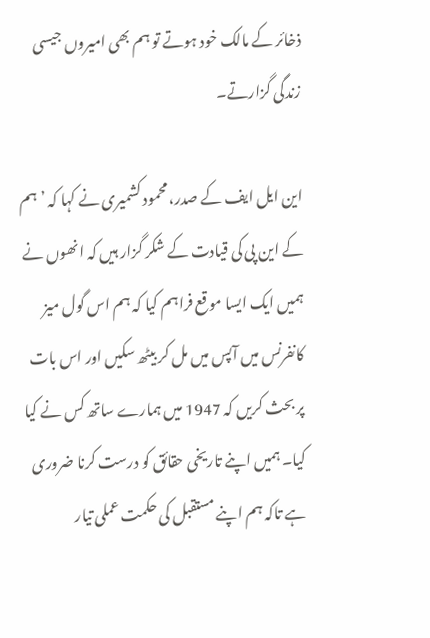ذخائر کے مالک خود ہوتے تو ہم بھی امیروں جیسی زندگی گزارتے۔

این ایل ایف کے صدر، محمود کشمیری نے کہا کہ ’ہم کے این پی کی قیادت کے شکر گزار ہیں کہ انھوں نے ہمیں ایک ایسا موقع فراہم کیا کہ ہم اس گول میز کانفرنس میں آپس میں مل کر بیٹھ سکیں اور اس بات پر بحث کریں کہ 1947 میں ہمارے ساتھ کس نے کیا کیا۔ ہمیں اپنے تاریخی حقائق کو درست کرنا ضروری ہے تاکہ ہم اپنے مستقبل کی حکمت عملی تیار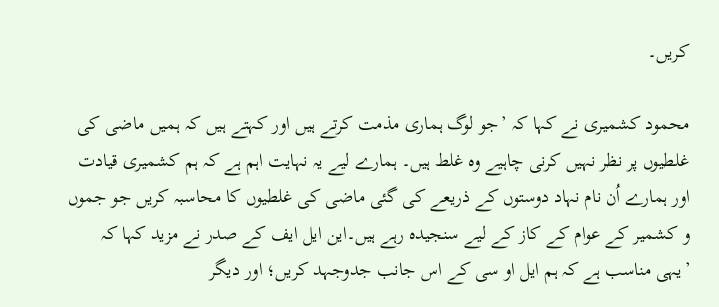کریں۔

محمود کشمیری نے کہا کہ ’جو لوگ ہماری مذمت کرتے ہیں اور کہتے ہیں کہ ہمیں ماضی کی غلطیوں پر نظر نہیں کرنی چاہیے وہ غلط ہیں۔ ہمارے لیے یہ نہایت اہم ہے کہ ہم کشمیری قیادت اور ہمارے اُن نام نہاد دوستوں کے ذریعے کی گئی ماضی کی غلطیوں کا محاسبہ کریں جو جموں و کشمیر کے عوام کے کاز کے لیے سنجیدہ رہے ہیں۔این ایل ایف کے صدر نے مزید کہا کہ ’یہی مناسب ہے کہ ہم ایل او سی کے اس جانب جدوجہد کریں؛ اور دیگر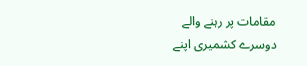مقامات پر رہنے والے دوسرے کشمیری اپنے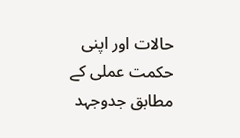حالات اور اپنی حکمت عملی کے مطابق جدوجہد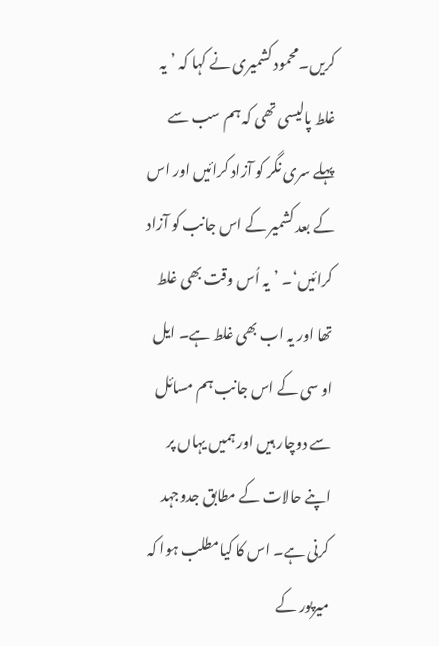کریں۔محمود کشمیری نے کہا کہ ’یہ غلط پالیسی تھی کہ ہم سب سے پہلے سری نگر کو آزاد کرائیں اور اس کے بعد کشمیر کے اس جانب کو آزاد کرائیں‘۔ ’یہ اُس وقت بھی غلط تھا اور یہ اب بھی غلط ہے۔ ایل او سی کے اس جانب ہم مسائل سے دوچار ہیں اور ہمیں یہاں پر اپنے حالات کے مطابق جدوجہد کرنی ہے۔ اس کا کیامطلب ہوا کہ میرپور کے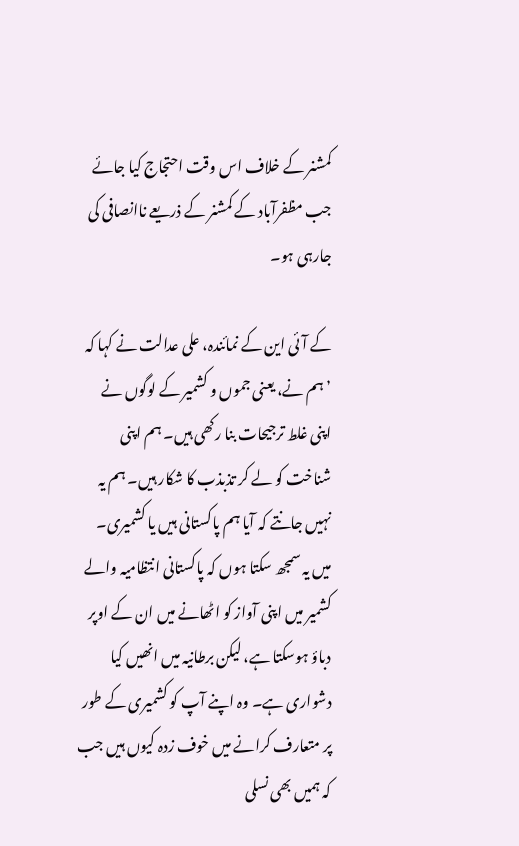کمشنر کے خلاف اس وقت احتجاج کیا جائے جب مظفرآباد کے کمشنر کے ذریعے ناانصافی کی جارہی ہو۔

کے آئی این کے نمائندہ، علی عدالت نے کہا کہ ’ہم نے، یعنی جموں و کشمیر کے لوگوں نے اپنی غلط ترجیحات بنا رکھی ہیں۔ ہم اپنی شناخت کو لے کر تذبذب کا شکار ہیں۔ ہم یہ نہیں جانتے کہ آیا ہم پاکستانی ہیں یا کشمیری۔ میں یہ سمجھ سکتا ہوں کہ پاکستانی انتظامیہ والے کشمیر میں اپنی آواز کو اٹھانے میں ان کے اوپر دباؤ ہوسکتا ہے، لیکن برطانیہ میں انھیں کیا دشواری ہے۔ وہ اپنے آپ کو کشمیری کے طور پر متعارف کرانے میں خوف زدہ کیوں ہیں جب کہ ہمیں بھی نسلی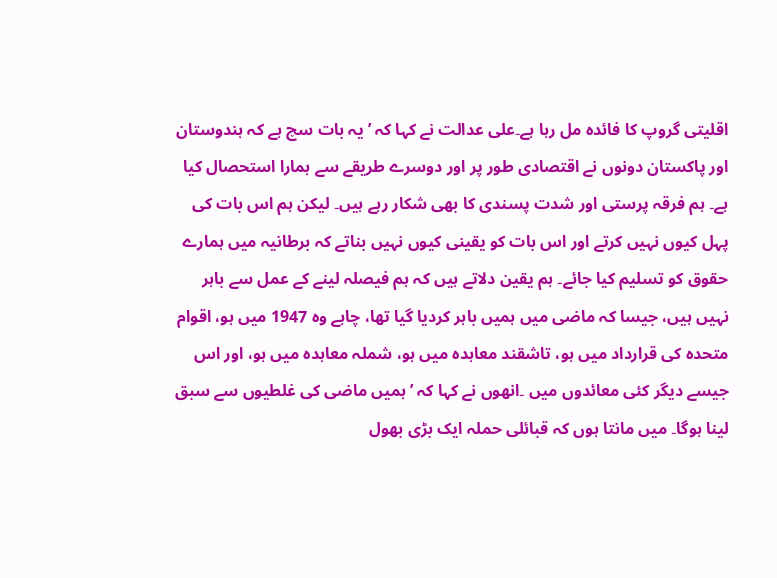اقلیتی گروپ کا فائدہ مل رہا ہے۔علی عدالت نے کہا کہ ’یہ بات سچ ہے کہ ہندوستان اور پاکستان دونوں نے اقتصادی طور پر اور دوسرے طریقے سے ہمارا استحصال کیا ہے۔ ہم فرقہ پرستی اور شدت پسندی کا بھی شکار رہے ہیں۔ لیکن ہم اس بات کی پہل کیوں نہیں کرتے اور اس بات کو یقینی کیوں نہیں بناتے کہ برطانیہ میں ہمارے حقوق کو تسلیم کیا جائے۔ ہم یقین دلاتے ہیں کہ ہم فیصلہ لینے کے عمل سے باہر نہیں ہیں، جیسا کہ ماضی میں ہمیں باہر کردیا گیا تھا، چاہے وہ 1947 میں ہو، اقوام متحدہ کی قرارداد میں ہو، تاشقند معاہدہ میں ہو، شملہ معاہدہ میں ہو، اور اس جیسے دیگر کئی معائدوں میں ۔انھوں نے کہا کہ ’ہمیں ماضی کی غلطیوں سے سبق لینا ہوگا۔ میں مانتا ہوں کہ قبائلی حملہ ایک بڑی بھول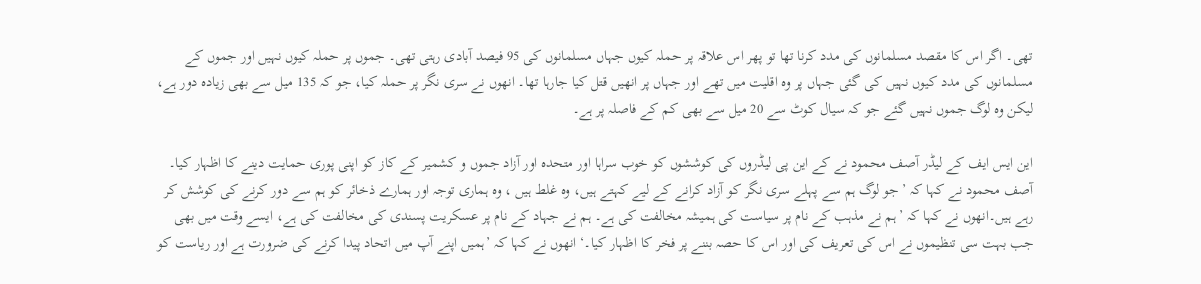تھی۔ اگر اس کا مقصد مسلمانوں کی مدد کرنا تھا تو پھر اس علاقہ پر حملہ کیوں جہاں مسلمانوں کی 95 فیصد آبادی رہتی تھی۔ جموں پر حملہ کیوں نہیں اور جموں کے مسلمانوں کی مدد کیوں نہیں کی گئی جہاں پر وہ اقلیت میں تھے اور جہاں پر انھیں قتل کیا جارہا تھا۔ انھوں نے سری نگر پر حملہ کیا، جو کہ 135 میل سے بھی زیادہ دور ہے، لیکن وہ لوگ جموں نہیں گئے جو کہ سیال کوٹ سے 20 میل سے بھی کم کے فاصلہ پر ہے۔

این ایس ایف کے لیڈر آصف محمود نے کے این پی لیڈروں کی کوششوں کو خوب سراہا اور متحدہ اور آزاد جموں و کشمیر کے کاز کو اپنی پوری حمایت دینے کا اظہار کیا۔ آصف محمود نے کہا کہ ’جو لوگ ہم سے پہلے سری نگر کو آزاد کرانے کے لیے کہتے ہیں، وہ غلط ہیں ، وہ ہماری توجہ اور ہمارے ذخائر کو ہم سے دور کرنے کی کوشش کر رہے ہیں۔انھوں نے کہا کہ ’ہم نے مذہب کے نام پر سیاست کی ہمیشہ مخالفت کی ہے۔ ہم نے جہاد کے نام پر عسکریت پسندی کی مخالفت کی ہے، ایسے وقت میں بھی جب بہت سی تنظیموں نے اس کی تعریف کی اور اس کا حصہ بننے پر فخر کا اظہار کیا۔‘ انھوں نے کہا کہ ’ہمیں اپنے آپ میں اتحاد پیدا کرنے کی ضرورت ہے اور ریاست کو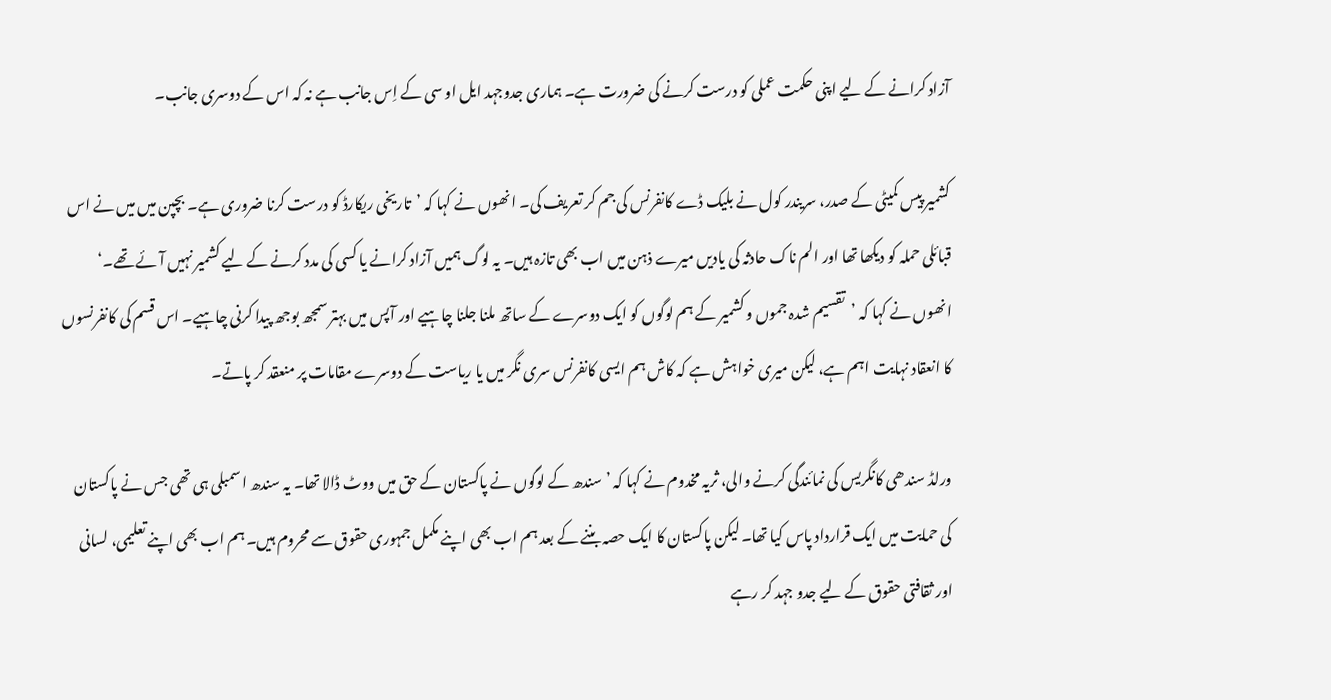آزاد کرانے کے لیے اپنی حکمت عملی کو درست کرنے کی ضرورت ہے۔ ہماری جدوجہد ایل او سی کے اِس جانب ہے نہ کہ اس کے دوسری جانب۔

کشمیر پیس کمیٹی کے صدر، سریندر کول نے بلیک ڈے کانفرنس کی جم کر تعریف کی۔ انھوں نے کہا کہ ’تاریخی ریکارڈ کو درست کرنا ضروری ہے۔ بچپن میں میں نے اس قبائلی حملہ کو دیکھا تھا اور الم ناک حادثہ کی یادیں میرے ذہن میں اب بھی تازہ ہیں۔ یہ لوگ ہمیں آزاد کرانے یا کسی کی مدد کرنے کے لیے کشمیر نہیں آئے تھے۔‘ انھوں نے کہا کہ ’تقسیم شدہ جموں و کشمیر کے ہم لوگوں کو ایک دوسرے کے ساتھ ملنا جلنا چاہیے اور آپس میں بہتر سمجھ بوجھ پیدا کرنی چاہیے۔ اس قسم کی کانفرنسوں کا انعقاد نہایت اہم ہے، لیکن میری خواہش ہے کہ کاش ہم ایسی کانفرنس سری نگر میں یا ریاست کے دوسرے مقامات پر منعقد کر پاتے۔

ورلڈ سندھی کانگریس کی نمائندگی کرنے والی، ثریہ مخدوم نے کہا کہ ’سندھ کے لوگوں نے پاکستان کے حق میں ووٹ ڈالا تھا۔ یہ سندھ اسمبلی ہی تھی جس نے پاکستان کی حمایت میں ایک قرارداد پاس کیا تھا۔ لیکن پاکستان کا ایک حصہ بننے کے بعد ہم اب بھی اپنے مکمل جمہوری حقوق سے محروم ہیں۔ ہم اب بھی اپنے تعلیمی، لسانی اور ثقافتی حقوق کے لیے جدو جہد کر رہے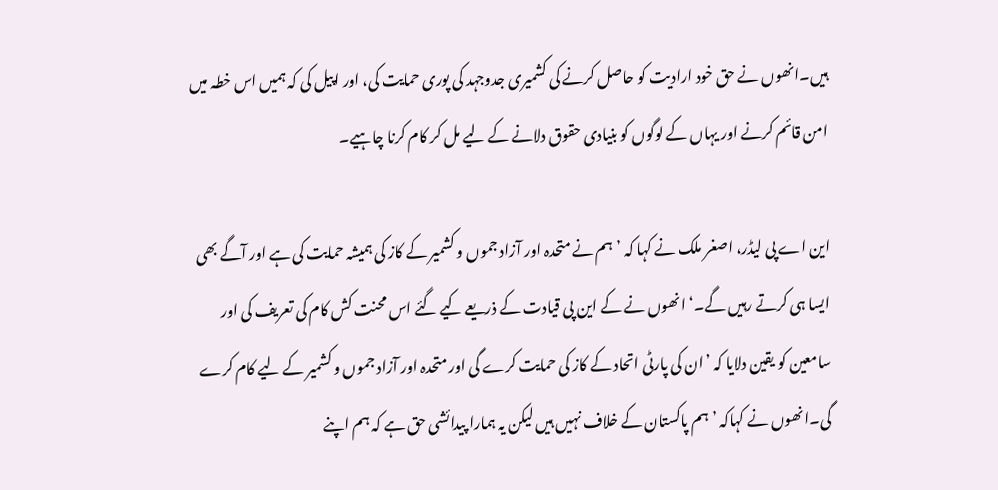ہیں۔انھوں نے حق خود ارادیت کو حاصل کرنے کی کشمیری جدوجہد کی پوری حمایت کی، اور اپیل کی کہ ہمیں اس خطہ میں امن قائم کرنے اور یہاں کے لوگوں کو بنیادی حقوق دلانے کے لیے مل کر کام کرنا چاہیے۔

این اے پی لیڈر، اصغر ملک نے کہا کہ ’ہم نے متحدہ اور آزاد جموں و کشمیر کے کاز کی ہمیشہ حمایت کی ہے اور آگے بھی ایسا ہی کرتے رہیں گے۔‘ انھوں نے کے این پی قیادت کے ذریعے کیے گئے اس محنت کش کام کی تعریف کی اور سامعین کو یقین دلایا کہ ’ان کی پارٹی اتحاد کے کاز کی حمایت کرے گی اور متحدہ اور آزاد جموں و کشمیر کے لیے کام کرے گی۔انھوں نے کہاکہ ’ہم پاکستان کے خلاف نہیں ہیں لیکن یہ ہمارا پیدائشی حق ہے کہ ہم اپنے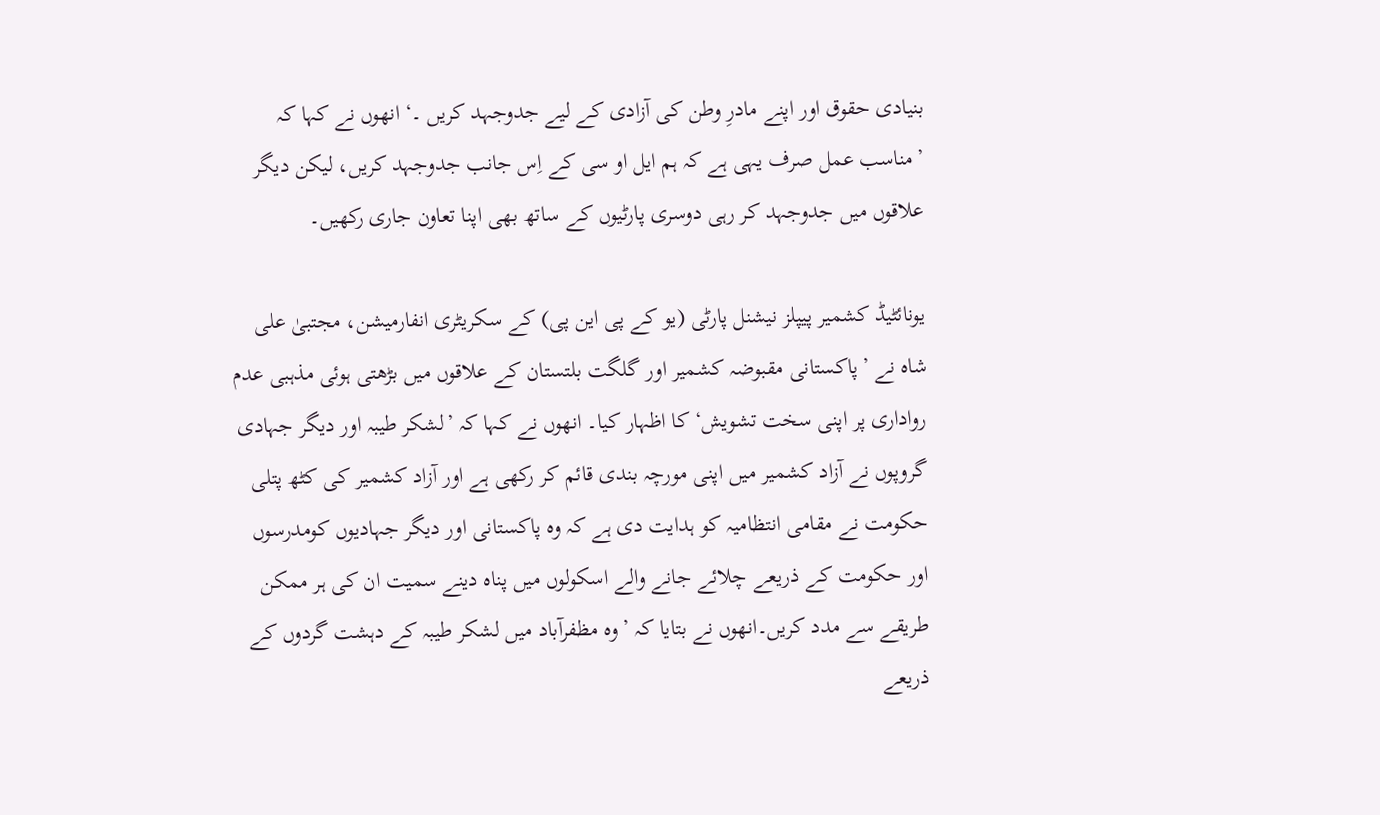بنیادی حقوق اور اپنے مادرِ وطن کی آزادی کے لیے جدوجہد کریں ۔‘ انھوں نے کہا کہ ’مناسب عمل صرف یہی ہے کہ ہم ایل او سی کے اِس جانب جدوجہد کریں، لیکن دیگر علاقوں میں جدوجہد کر رہی دوسری پارٹیوں کے ساتھ بھی اپنا تعاون جاری رکھیں۔

یونائٹیڈ کشمیر پیپلز نیشنل پارٹی (یو کے پی این پی) کے سکریٹری انفارمیشن، مجتبیٰ علی شاہ نے ’پاکستانی مقبوضہ کشمیر اور گلگت بلتستان کے علاقوں میں بڑھتی ہوئی مذہبی عدم رواداری پر اپنی سخت تشویش‘ کا اظہار کیا۔ انھوں نے کہا کہ ’لشکر طیبہ اور دیگر جہادی گروپوں نے آزاد کشمیر میں اپنی مورچہ بندی قائم کر رکھی ہے اور آزاد کشمیر کی کٹھ پتلی حکومت نے مقامی انتظامیہ کو ہدایت دی ہے کہ وہ پاکستانی اور دیگر جہادیوں کومدرسوں اور حکومت کے ذریعے چلائے جانے والے اسکولوں میں پناہ دینے سمیت ان کی ہر ممکن طریقے سے مدد کریں۔انھوں نے بتایا کہ ’وہ مظفرآباد میں لشکر طیبہ کے دہشت گردوں کے ذریعے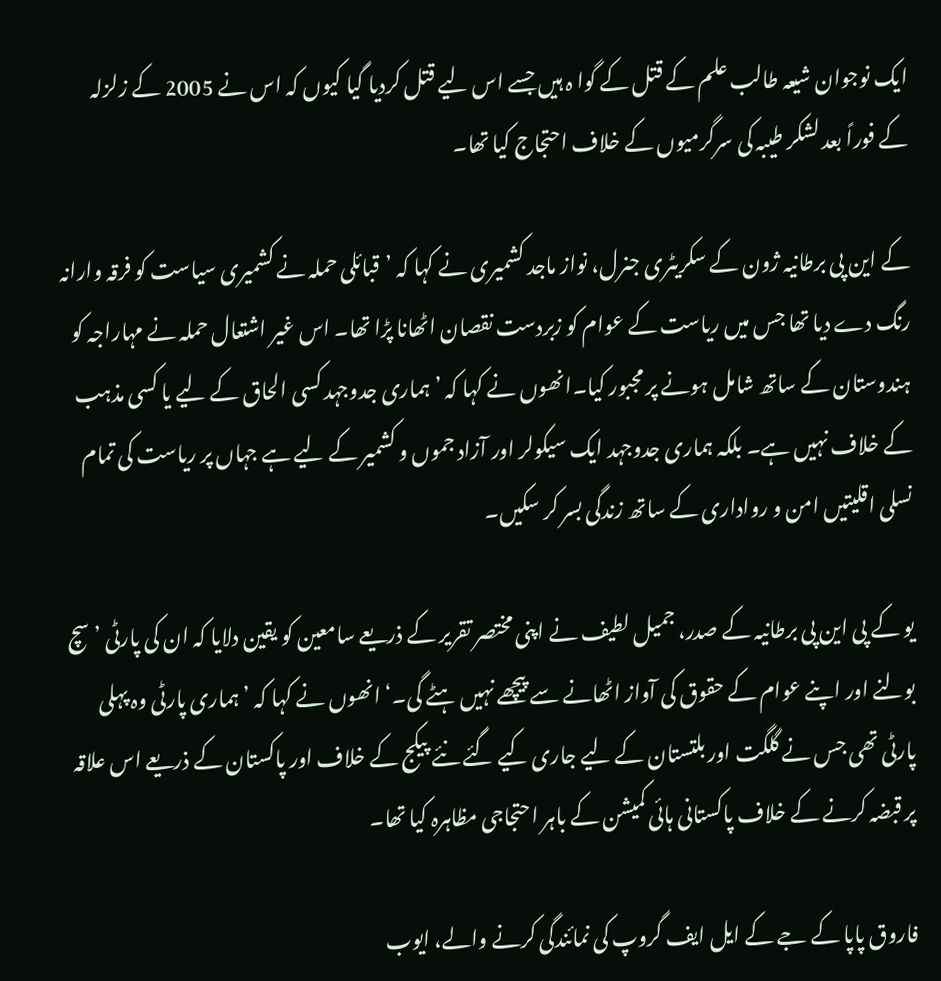ایک نوجوان شیعہ طالب علم کے قتل کے گوا ہ ہیں جسے اس لیے قتل کردیا گیا کیوں کہ اس نے 2005 کے زلزلہ کے فوراً بعد لشکر طیبہ کی سرگرمیوں کے خلاف احتجاج کیا تھا۔

کے این پی برطانیہ ژون کے سکریٹری جنرل، نواز ماجد کشمیری نے کہا کہ ’قبائلی حملہ نے کشمیری سیاست کو فرقہ وارانہ رنگ دے دیا تھا جس میں ریاست کے عوام کو زبردست نقصان اٹھانا پڑا تھا۔ اس غیر اشتعال حملہ نے مہاراجہ کو ہندوستان کے ساتھ شامل ہونے پر مجبور کیا۔انھوں نے کہا کہ ’ہماری جدوجہد کسی الحاق کے لیے یا کسی مذہب کے خلاف نہیں ہے۔ بلکہ ہماری جدوجہد ایک سیکولر اور آزاد جموں و کشمیر کے لیے ہے جہاں پر ریاست کی تمام نسلی اقلیتیں امن و رواداری کے ساتھ زندگی بسر کر سکیں۔

یو کے پی این پی برطانیہ کے صدر، جمیل لطیف نے اپنی مختصر تقریر کے ذریعے سامعین کو یقین دلایا کہ ان کی پارٹی ’سچ بولنے اور اپنے عوام کے حقوق کی آواز اٹھانے سے پیچھے نہیں ہٹے گی۔‘ انھوں نے کہا کہ ’ہماری پارٹی وہ پہلی پارٹی تھی جس نے گلگت اور بلتستان کے لیے جاری کیے گئے نئے پیکج کے خلاف اور پاکستان کے ذریعے اس علاقہ پر قبضہ کرنے کے خلاف پاکستانی ہائی کمیشن کے باہر احتجاجی مظاہرہ کیا تھا۔

فاروق پاپا کے جے کے ایل ایف گروپ کی نمائندگی کرنے والے، ایوب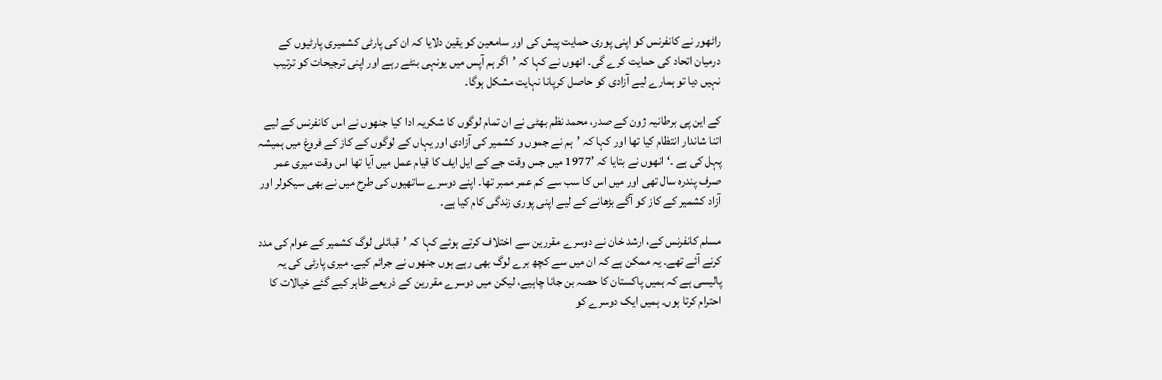راٹھور نے کانفرنس کو اپنی پوری حمایت پیش کی اور سامعین کو یقین دلایا کہ ان کی پارٹی کشمیری پارٹیوں کے درمیان اتحاد کی حمایت کرے گی۔ انھوں نے کہا کہ ’اگر ہم آپس میں یونہی بنٹے رہے اور اپنی ترجیحات کو ترتیب نہیں دیا تو ہمارے لیے آزادی کو حاصل کرپانا نہایت مشکل ہوگا۔

کے این پی برطانیہ ژون کے صدر، محمد نظم بھٹی نے ان تمام لوگوں کا شکریہ ادا کیا جنھوں نے اس کانفرنس کے لیے اتنا شاندار انتظام کیا تھا اور کہا کہ ’ہم نے جموں و کشمیر کی آزادی اور یہاں کے لوگوں کے کاز کے فروغ میں ہمیشہ پہل کی ہے ۔‘ انھوں نے بتایا کہ ’1977 میں جس وقت جے کے ایل ایف کا قیام عمل میں آیا تھا اس وقت میری عمر صرف پندرہ سال تھی اور میں اس کا سب سے کم عمر ممبر تھا۔ اپنے دوسرے ساتھیوں کی طرح میں نے بھی سیکولر اور آزاد کشمیر کے کاز کو آگے بڑھانے کے لیے اپنی پوری زندگی کام کیا ہے۔

مسلم کانفرنس کے، ارشد خان نے دوسرے مقررین سے اختلاف کرتے ہوئے کہا کہ ’قبائلی لوگ کشمیر کے عوام کی مدد کرنے آئے تھے۔ یہ ممکن ہے کہ ان میں سے کچھ برے لوگ بھی رہے ہوں جنھوں نے جرائم کیے۔ میری پارٹی کی یہ پالیسی ہے کہ ہمیں پاکستان کا حصہ بن جانا چاہیے، لیکن میں دوسرے مقررین کے ذریعے ظاہر کیے گئے خیالات کا احترام کرتا ہوں۔ ہمیں ایک دوسرے کو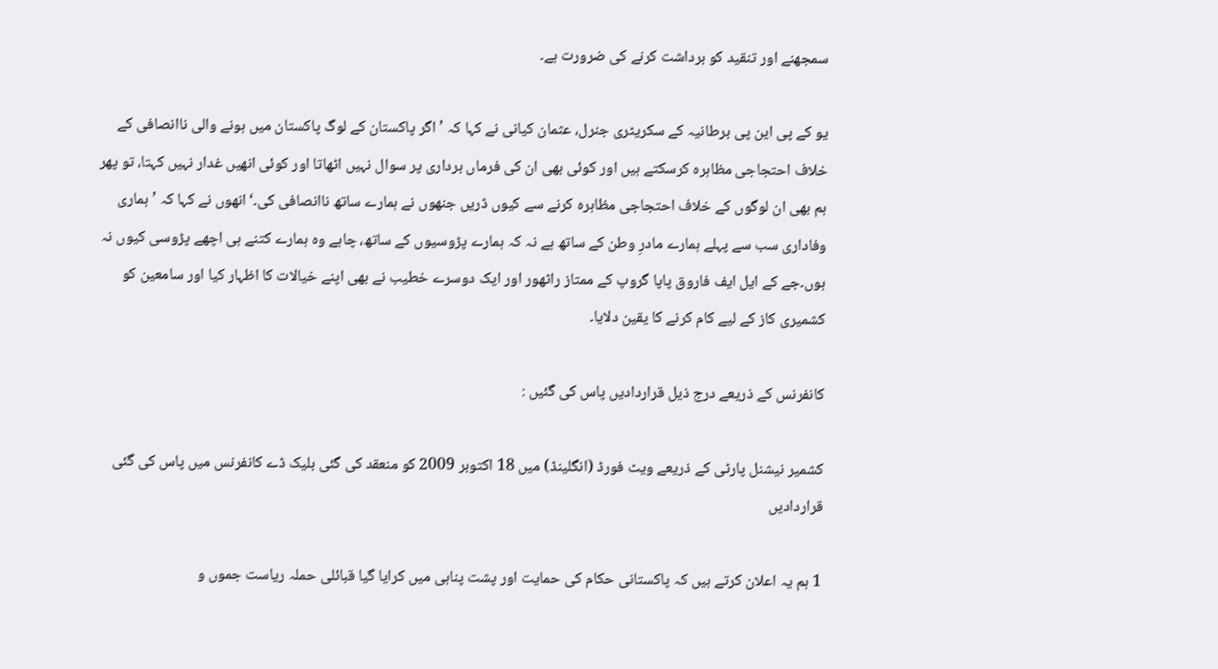سمجھنے اور تنقید کو برداشت کرنے کی ضرورت ہے۔

یو کے پی این پی برطانیہ کے سکریٹری جنرل، عثمان کیانی نے کہا کہ ’اگر پاکستان کے لوگ پاکستان میں ہونے والی ناانصافی کے خلاف احتجاجی مظاہرہ کرسکتے ہیں اور کوئی بھی ان کی فرماں برداری پر سوال نہیں اٹھاتا اور کوئی انھیں غدار نہیں کہتا، تو پھر ہم بھی ان لوگوں کے خلاف احتجاجی مظاہرہ کرنے سے کیوں ڈریں جنھوں نے ہمارے ساتھ ناانصافی کی۔‘ انھوں نے کہا کہ ’ہماری وفاداری سب سے پہلے ہمارے مادرِ وطن کے ساتھ ہے نہ کہ ہمارے پڑوسیوں کے ساتھ، چاہے وہ ہمارے کتنے ہی اچھے پڑوسی کیوں نہ ہوں۔جے کے ایل ایف فاروق پاپا گروپ کے ممتاز راٹھور اور ایک دوسرے خطیب نے بھی اپنے خیالات کا اظہار کیا اور سامعین کو کشمیری کاز کے لیے کام کرنے کا یقین دلایا۔

کانفرنس کے ذریعے درج ذیل قراردادیں پاس کی گئیں :

کشمیر نیشنل پارٹی کے ذریعے ویٹ فورڈ (انگلینڈ) میں 18 اکتوبر 2009 کو منعقد کی گئی بلیک ڈے کانفرنس میں پاس کی گئی قراردادیں

1 ہم یہ اعلان کرتے ہیں کہ پاکستانی حکام کی حمایت اور پشت پناہی میں کرایا گیا قبائلی حملہ ریاست جموں و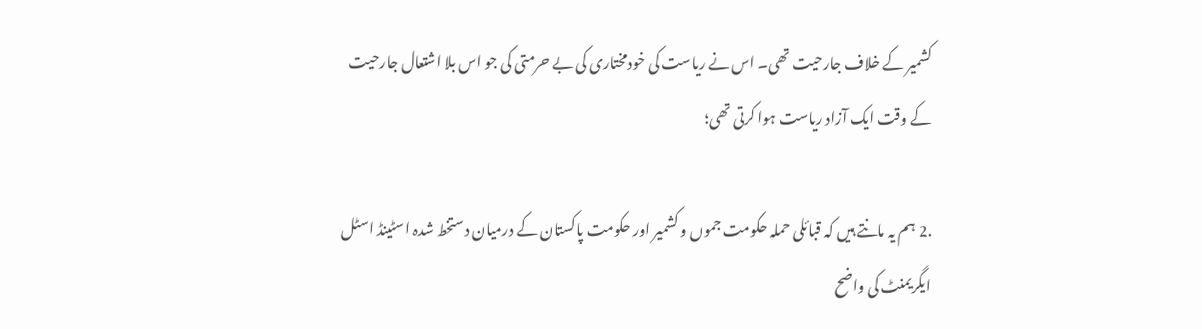کشمیر کے خلاف جارحیت تھی۔ اس نے ریاست کی خودمختاری کی بے حرمتی کی جو اس بلا اشتعال جارحیت کے وقت ایک آزاد ریاست ہوا کرتی تھی؛

.2 ہم یہ مانتے ہیں کہ قبائلی حملہ حکومت جموں و کشمیر اور حکومت پاکستان کے درمیان دستخط شدہ اسٹینڈ اسٹل ایگریمنٹ کی واضح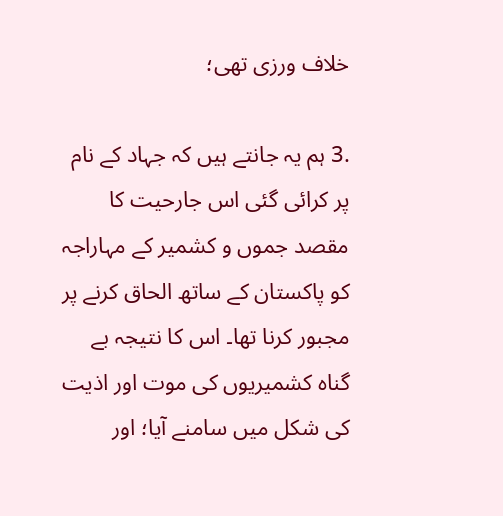خلاف ورزی تھی؛

.3 ہم یہ جانتے ہیں کہ جہاد کے نام پر کرائی گئی اس جارحیت کا مقصد جموں و کشمیر کے مہاراجہ کو پاکستان کے ساتھ الحاق کرنے پر مجبور کرنا تھا۔ اس کا نتیجہ بے گناہ کشمیریوں کی موت اور اذیت کی شکل میں سامنے آیا؛ اور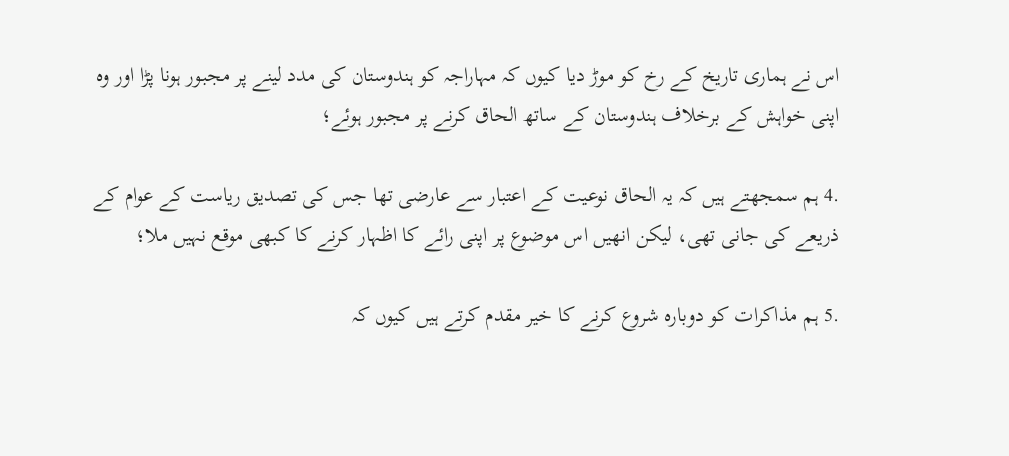اس نے ہماری تاریخ کے رخ کو موڑ دیا کیوں کہ مہاراجہ کو ہندوستان کی مدد لینے پر مجبور ہونا پڑا اور وہ اپنی خواہش کے برخلاف ہندوستان کے ساتھ الحاق کرنے پر مجبور ہوئے؛

.4 ہم سمجھتے ہیں کہ یہ الحاق نوعیت کے اعتبار سے عارضی تھا جس کی تصدیق ریاست کے عوام کے ذریعے کی جانی تھی، لیکن انھیں اس موضوع پر اپنی رائے کا اظہار کرنے کا کبھی موقع نہیں ملا؛

.5 ہم مذاکرات کو دوبارہ شروع کرنے کا خیر مقدم کرتے ہیں کیوں کہ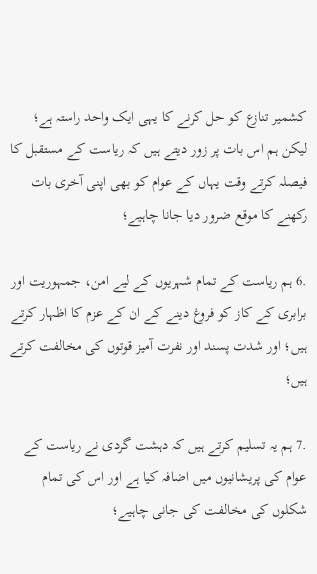کشمیر تنازع کو حل کرنے کا یہی ایک واحد راستہ ہے؛ لیکن ہم اس بات پر زور دیتے ہیں کہ ریاست کے مستقبل کا فیصلہ کرتے وقت یہاں کے عوام کو بھی اپنی آخری بات رکھنے کا موقع ضرور دیا جانا چاہیے؛

.6 ہم ریاست کے تمام شہریوں کے لیے امن، جمہوریت اور برابری کے کاز کو فروغ دینے کے ان کے عزم کا اظہار کرتے ہیں؛ اور شدت پسند اور نفرت آمیز قوتوں کی مخالفت کرتے ہیں؛

.7 ہم یہ تسلیم کرتے ہیں کہ دہشت گردی نے ریاست کے عوام کی پریشانیوں میں اضافہ کیا ہے اور اس کی تمام شکلوں کی مخالفت کی جانی چاہیے؛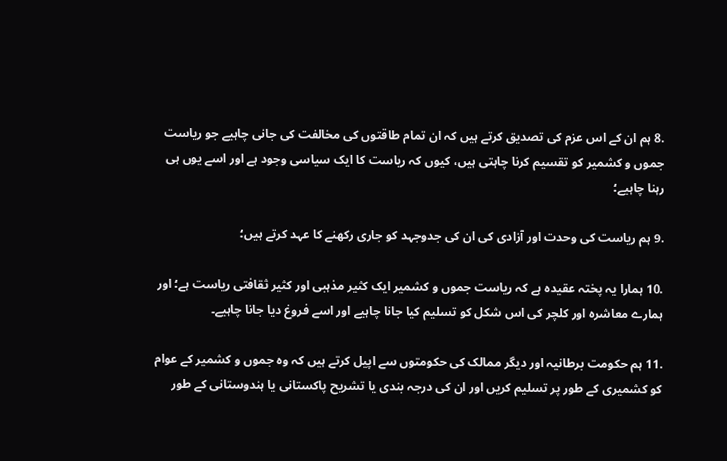.8 ہم ان کے اس عزم کی تصدیق کرتے ہیں کہ ان تمام طاقتوں کی مخالفت کی جانی چاہیے جو ریاست جموں و کشمیر کو تقسیم کرنا چاہتی ہیں، کیوں کہ ریاست کا ایک سیاسی وجود ہے اور اسے یوں ہی رہنا چاہیے؛

.9 ہم ریاست کی وحدت اور آزادی کی ان کی جدوجہد کو جاری رکھنے کا عہد کرتے ہیں؛

.10 ہمارا یہ پختہ عقیدہ ہے کہ ریاست جموں و کشمیر ایک کثیر مذہبی اور کثیر ثقافتی ریاست ہے؛ اور ہمارے معاشرہ اور کلچر کی اس شکل کو تسلیم کیا جانا چاہیے اور اسے فروغ دیا جانا چاہیے۔

.11 ہم حکومت برطانیہ اور دیگر ممالک کی حکومتوں سے اپیل کرتے ہیں کہ وہ جموں و کشمیر کے عوام کو کشمیری کے طور پر تسلیم کریں اور ان کی درجہ بندی یا تشریح پاکستانی یا ہندوستانی کے طور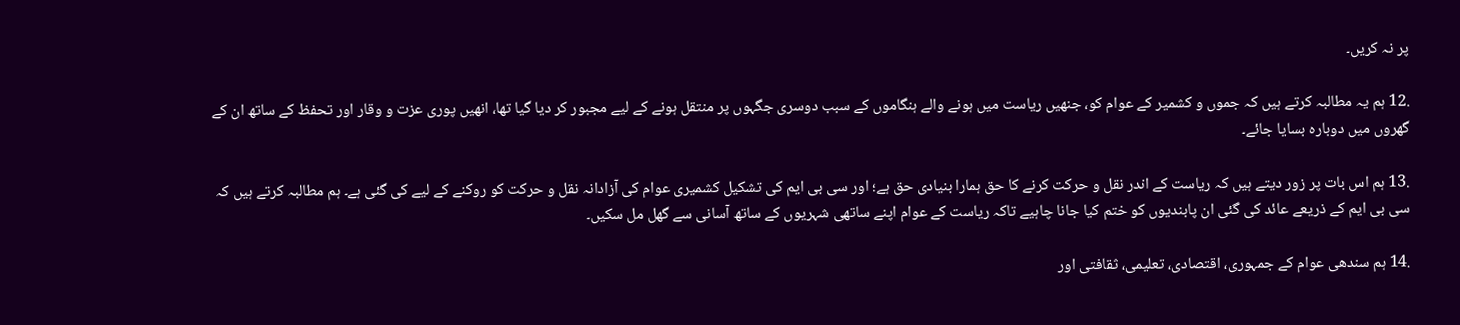پر نہ کریں۔

.12 ہم یہ مطالبہ کرتے ہیں کہ جموں و کشمیر کے عوام کو، جنھیں ریاست میں ہونے والے ہنگاموں کے سبب دوسری جگہوں پر منتقل ہونے کے لیے مجبور کر دیا گیا تھا، انھیں پوری عزت و وقار اور تحفظ کے ساتھ ان کے گھروں میں دوبارہ بسایا جائے۔

.13 ہم اس بات پر زور دیتے ہیں کہ ریاست کے اندر نقل و حرکت کرنے کا حق ہمارا بنیادی حق ہے؛ اور سی بی ایم کی تشکیل کشمیری عوام کی آزادانہ نقل و حرکت کو روکنے کے لیے کی گئی ہے۔ ہم مطالبہ کرتے ہیں کہ سی بی ایم کے ذریعے عائد کی گئی ان پابندیوں کو ختم کیا جانا چاہیے تاکہ ریاست کے عوام اپنے ساتھی شہریوں کے ساتھ آسانی سے گھل مل سکیں۔

.14 ہم سندھی عوام کے جمہوری، اقتصادی، تعلیمی، ثقافتی اور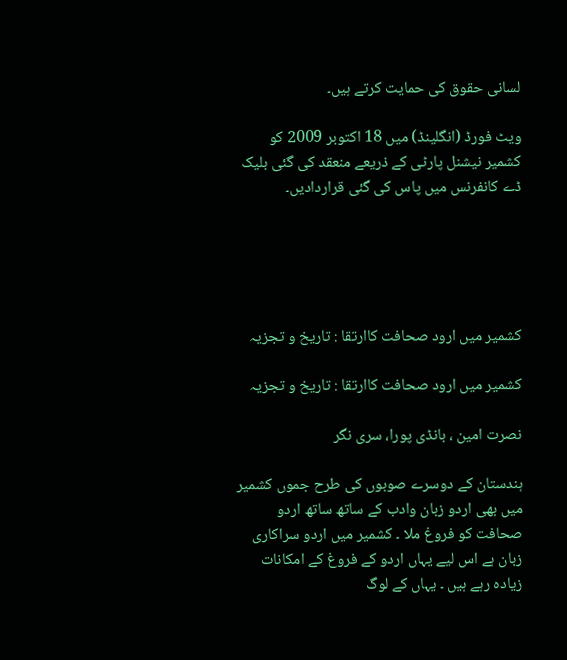لسانی حقوق کی حمایت کرتے ہیں۔

ویٹ فورڈ (انگلینڈ) میں 18 اکتوبر 2009 کو کشمیر نیشنل پارٹی کے ذریعے منعقد کی گئی بلیک ڈے کانفرنس میں پاس کی گئی قراردادیں۔





کشمیر میں ارود صحافت کاارتقا : تاریخ و تجزیہ

کشمیر میں ارود صحافت کاارتقا : تاریخ و تجزیہ

نصرت امین ، بانڈی پورا، سری نگر

ہندستان کے دوسرے صوبوں کی طرح جموں کشمیر میں بھی اردو زبان وادب کے ساتھ ساتھ اردو صحافت کو فروغ ملا ۔ کشمیر میں اردو سراکاری زبان ہے اس لیے یہاں اردو کے فروغ کے امکانات زیادہ رہے ہیں ۔ یہاں کے لوگ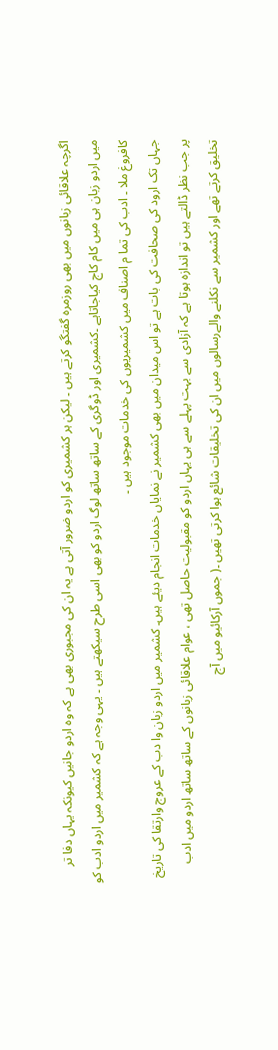اگرچہ علاقائی زبانوں میں بھی روزمرہ گفتگو کرتے ہیں ۔ لیکن ہر کشمیری کو اردو ضرور آتی ہے یہ ان کی مجبوری بھی ہے کہ وہ اردو جانیں کیونکہ یہاں دفا تر میں اردو زبان ہی میں کام کاج کیاجاتاہے ۔کشمیری اور ڈوگری کے ساتھ ساتھ لوگ اردو کو بھی اسی طرح سیکھتے ہیں ۔ یہی وجہ ہے کہ کشمیر میں اردو ادب کو کافروغ ملا ۔ ادب کی تما م اصناف میں کشمیریوں کی خدمات موجود ہیں ۔
جہاں تک ارود کی صحافت کی بات ہے تو اس میدان میں بھی کشمیر نے نمایاں خدمات انجام دیئے ہیں۔ کشمیر میں اردو زبان وا دب کے عروج وارتقا کی تاریخ پر جب نظر ڈالتے ہیں تو اندازہ ہوتا ہے کہ آزادی سے بہت پہلے سے ہی یہاں اردو کو مقبولیت حاصل تھی ، عوام علاقائی زبانوں کے ساتھ ساتھ اردو میں ادب تخلیق کرتے تھے اور کشمیر سے نکلنے والےرسالوں میں ان کی تخلیقات شائع ہوا کرتی تھیں ۔( جموں آرکائیو میں آج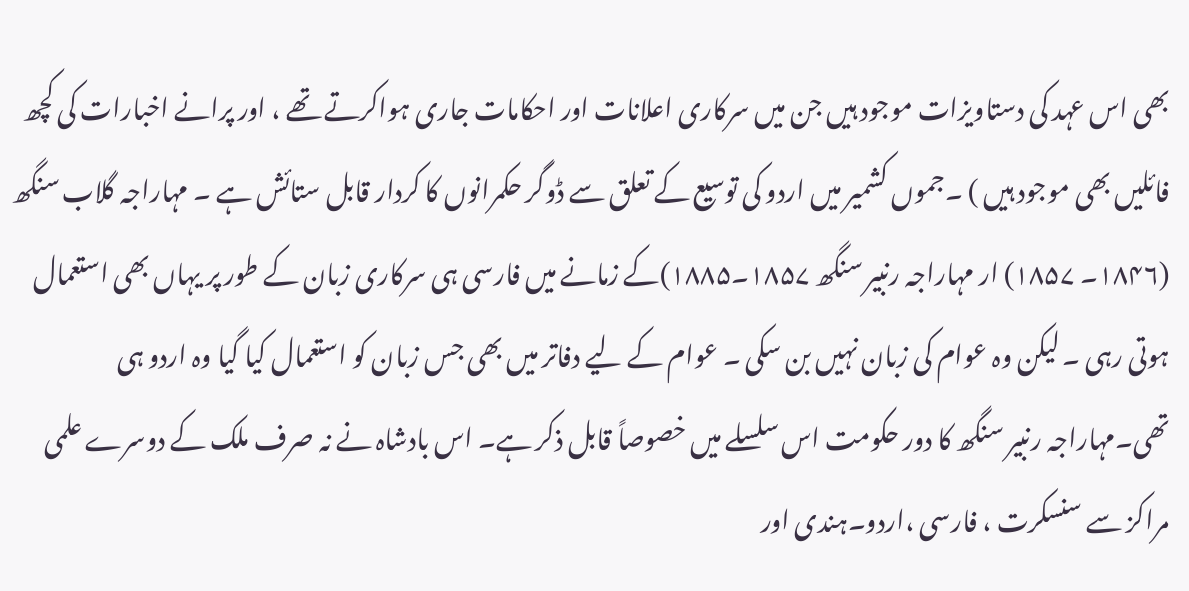بھی اس عہد کی دستاویزات موجود ہیں جن میں سرکاری اعلانات اور احکامات جاری ہواکرتے تھے ، اور پرانے اخبارات کی کچھ فائلیں بھی موجود ہیں ) ۔جموں کشمیر میں اردو کی توسیع کے تعلق سے ڈوگر حکمرانوں کا کردار قابل ستائش ہے ۔ مہاراجہ گلاب سنگھ (۱۸۴۶۔ ۱۸۵۷) ار مہاراجہ رنبیر سنگھ ۱۸۵۷۔۱۸۸۵)کے زمانے میں فارسی ہی سرکاری زبان کے طور پر یہاں بھی استعمال ہوتی رہی ۔ لیکن وہ عوام کی زبان نہیں بن سکی ۔ عوام کے لیے دفاتر میں بھی جس زبان کو استعمال کیا گیا وہ اردو ہی تھی۔مہاراجہ رنبیر سنگھ کا دور حکومت اس سلسلے میں خصوصاً قابل ذکر ہے۔ اس بادشاہ نے نہ صرف ملک کے دوسرے علمی مراکز سے سنسکرت ، فارسی ،اردو۔ہندی اور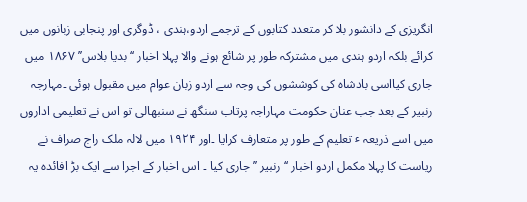انگریزی کے دانشور بلا کر متعدد کتابوں کے ترجمے اردو،ہندی ، ڈوگری اور پنجابی زبانوں میں کرائے بلکہ اردو ہندی میں مشترکہ طور پر شائع ہونے والا پہلا اخبار ‘‘ بدیا بلاس’’ ۱۸۶۷ میں جاری کیااسی بادشاہ کی کوششوں کی وجہ سے اردو زبان عوام میں مقبول ہوئی ۔مہارجہ رنبیر کے بعد جب عنان حکومت مہاراجہ پرتاب سنگھ نے سنبھالی تو اس نے تعلیمی اداروں میں اسے ذریعہ ٴ تعلیم کے طور پر متعارف کرایا ۔اور ۱۹۲۴ میں لالہ ملک راج صراف نے ریاست کا پہلا مکمل اردو اخبار ‘‘ رنبیر ’’ جاری کیا ۔ اس اخبار کے اجرا سے ایک بڑ افائدہ یہ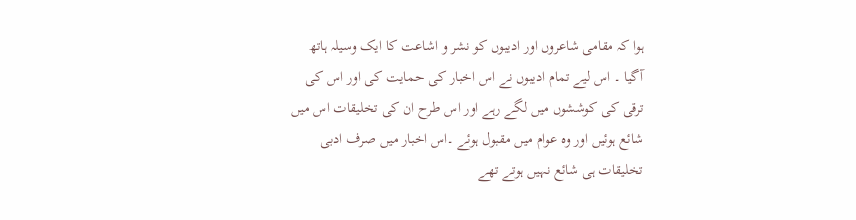ہوا کہ مقامی شاعروں اور ادیبوں کو نشر و اشاعت کا ایک وسیلہ ہاتھ آگیا ۔ اس لیے تمام ادیبوں نے اس اخبار کی حمایت کی اور اس کی ترقی کی کوششوں میں لگے رہے اور اس طرح ان کی تخلیقات اس میں شائع ہوئیں اور وہ عوام میں مقبول ہوئے ۔اس اخبار میں صرف ادبی تخلیقات ہی شائع نہیں ہوتے تھے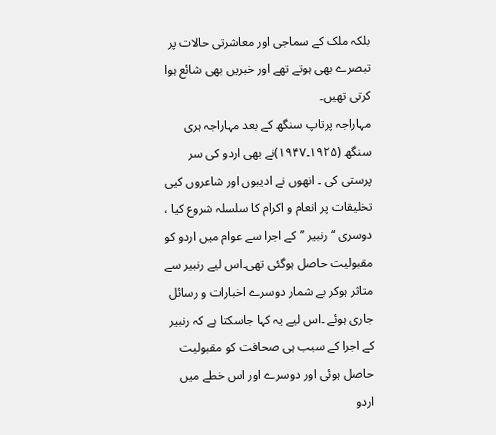بلکہ ملک کے سماجی اور معاشرتی حالات پر تبصرے بھی ہوتے تھے اور خبریں بھی شائع ہوا کرتی تھیں۔
مہاراجہ پرتاپ سنگھ کے بعد مہاراجہ ہری سنگھ (۱۹۲۵۔۱۹۴۷)نے بھی اردو کی سر پرستی کی ۔ انھوں نے ادیبوں اور شاعروں کیی تخلیقات پر انعام و اکرام کا سلسلہ شروع کیا ، دوسری ‘‘رنبیر ’’کے اجرا سے عوام میں اردو کو مقبولیت حاصل ہوگئی تھی۔اس لیے رنبیر سے متاثر ہوکر بے شمار دوسرے اخبارات و رسائل جاری ہوئے ۔اس لیے یہ کہا جاسکتا ہے کہ رنبیر کے اجرا کے سبب ہی صحافت کو مقبولیت حاصل ہوئی اور دوسرے اور اس خطے میں اردو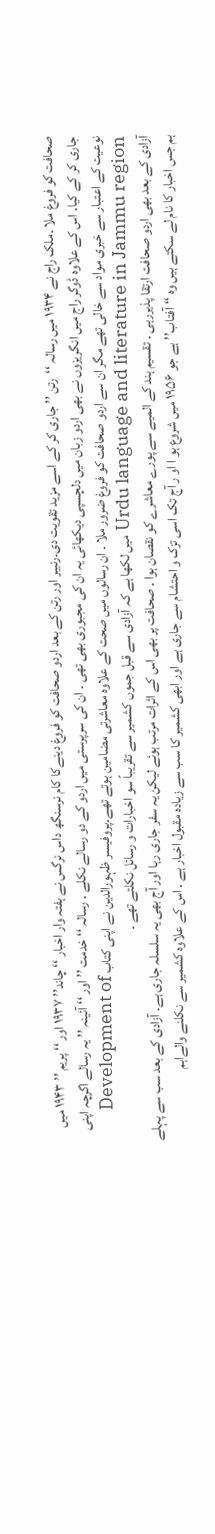صحافت کو فروغ ملا ۔ملک راج نے ۱۹۳۴ میں رسالہ ‘‘رتن ’’ جاری کر کے اسے مزید تقویت دی۔رنبیر اور رتن کے بعد اردو صحافت کو فروغ دینےکا کام نرسنگھ داس نرگس نے ہفتہ وار اخبار ‘‘ چاند’’ ۱۹۳۷ اور ‘‘ پریم ’’ ۱۹۴۳ میں جاری کر کے کیا۔ اس کے علاوہ ڈوگر راج میں انگریزوں نے بھی اردو زبان میں دلچسپی دیکھائی یہ ان کی مجبوری بھی تھی ۔ ان کی سرپرستی میں اردو کے دو رسالے نکلے ۔ رسالہ ‘‘ خدمت ’’ اور ‘‘ آئینہ ’’ یہ رسالے اگرچہ اپنی نوعیت کے اعتبار سے خبری مواد سے خالی تھے مگر ان سے اردو صحافت کو فروغ ضرور ملا ۔ ان رسالوں میں صحت کے علاوہ معاشرتی مضامین ہوتے تھے۔پروفیسر ظہورالدین نے اپنی کتاب Development of Urdu language and literature in Jammu region میں لکھا ہے کہ آزادی سے قبل جموں کشمیر سے تقریباً سو اخبارات و رسائل نکلتے تھے ۔
آزادی کے بعد بھی اردو صحافت ارتقا پذیررہی ۔ تقسیم ہند کے المیے سے پورے معاشرے کو نقصان ہوا ۔ صحافت پر بھی اس کے اثرات مرتب ہوئے لیکن یہ سفر جاری رہا اور آج بھی یہ سلسلہ جاری ہے۔ آزادی کے بعد سب سے پہلے ہم جس اخبار کا نام لے سکتے ہیں وہ ‘‘ آفتاب’’ ہے جو ۱۹۵۶ میں شروع ہو ا او ر آج تک اسی تزک و احتشام سے جاری ہے اور ابھی کشمیر کا سب سے زیادہ مقبول اخبار ہے ۔ اس کے علاوہ کشمیر سے نکلنے والےاہم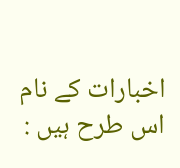اخبارات کے نام اس طرح ہیں :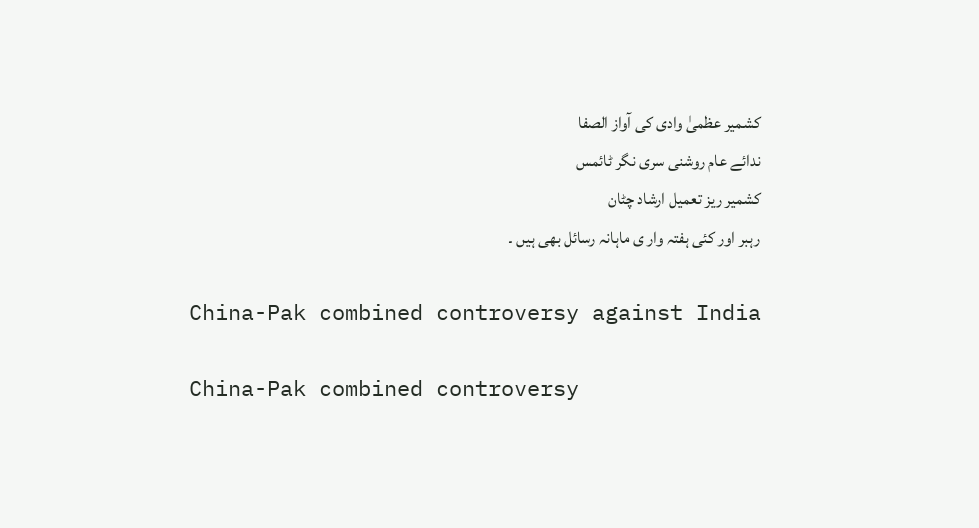کشمیر عظمیٰ وادی کی آواز الصفا
ندائے عام روشنی سری نگر ٹائمس
کشمیر ریز تعمیل ارشاد چٹان
رہبر اور کئی ہفتہ وار ی ماہانہ رسائل بھی ہیں ۔

China-Pak combined controversy against India

China-Pak combined controversy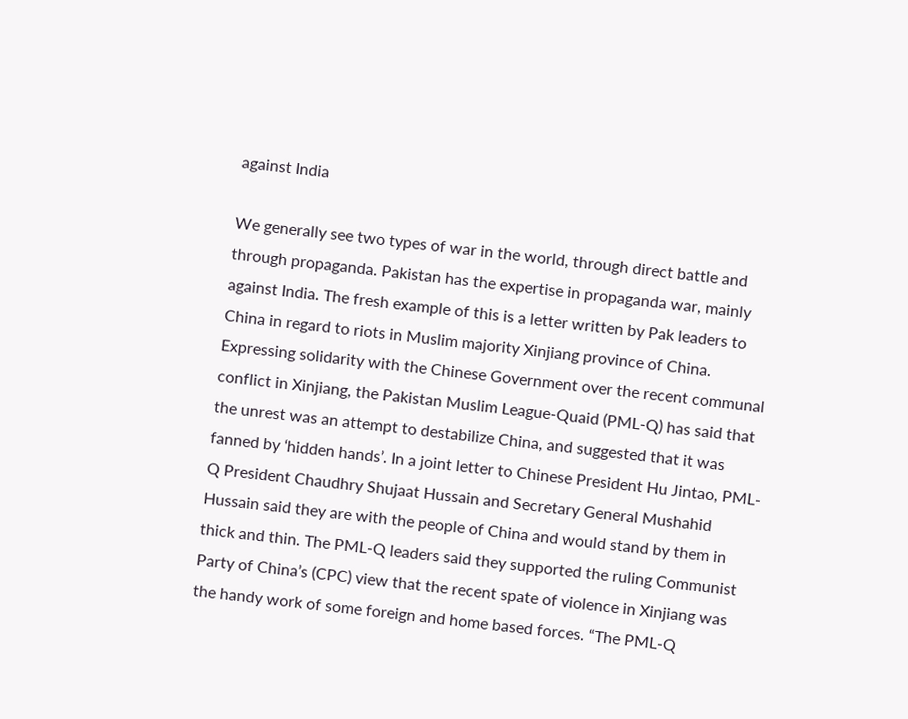against India

We generally see two types of war in the world, through direct battle and through propaganda. Pakistan has the expertise in propaganda war, mainly against India. The fresh example of this is a letter written by Pak leaders to China in regard to riots in Muslim majority Xinjiang province of China. Expressing solidarity with the Chinese Government over the recent communal conflict in Xinjiang, the Pakistan Muslim League-Quaid (PML-Q) has said that the unrest was an attempt to destabilize China, and suggested that it was fanned by ‘hidden hands’. In a joint letter to Chinese President Hu Jintao, PML-Q President Chaudhry Shujaat Hussain and Secretary General Mushahid Hussain said they are with the people of China and would stand by them in thick and thin. The PML-Q leaders said they supported the ruling Communist Party of China’s (CPC) view that the recent spate of violence in Xinjiang was the handy work of some foreign and home based forces. “The PML-Q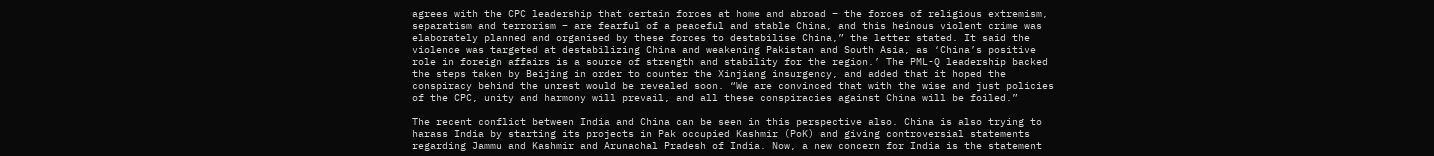agrees with the CPC leadership that certain forces at home and abroad – the forces of religious extremism, separatism and terrorism – are fearful of a peaceful and stable China, and this heinous violent crime was elaborately planned and organised by these forces to destabilise China,” the letter stated. It said the violence was targeted at destabilizing China and weakening Pakistan and South Asia, as ‘China’s positive role in foreign affairs is a source of strength and stability for the region.’ The PML-Q leadership backed the steps taken by Beijing in order to counter the Xinjiang insurgency, and added that it hoped the conspiracy behind the unrest would be revealed soon. “We are convinced that with the wise and just policies of the CPC, unity and harmony will prevail, and all these conspiracies against China will be foiled.”

The recent conflict between India and China can be seen in this perspective also. China is also trying to harass India by starting its projects in Pak occupied Kashmir (PoK) and giving controversial statements regarding Jammu and Kashmir and Arunachal Pradesh of India. Now, a new concern for India is the statement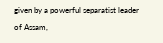given by a powerful separatist leader of Assam,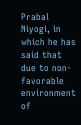Prabal Niyogi, in which he has said that due to non-favorable environment of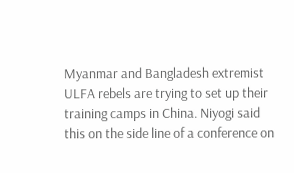Myanmar and Bangladesh extremist ULFA rebels are trying to set up their training camps in China. Niyogi said this on the side line of a conference on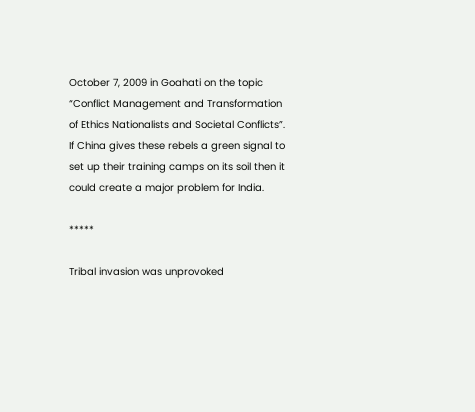October 7, 2009 in Goahati on the topic “Conflict Management and Transformation of Ethics Nationalists and Societal Conflicts”. If China gives these rebels a green signal to set up their training camps on its soil then it could create a major problem for India.

*****

Tribal invasion was unprovoked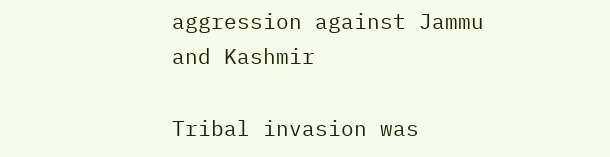aggression against Jammu and Kashmir

Tribal invasion was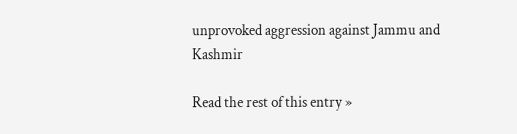unprovoked aggression against Jammu and Kashmir

Read the rest of this entry »